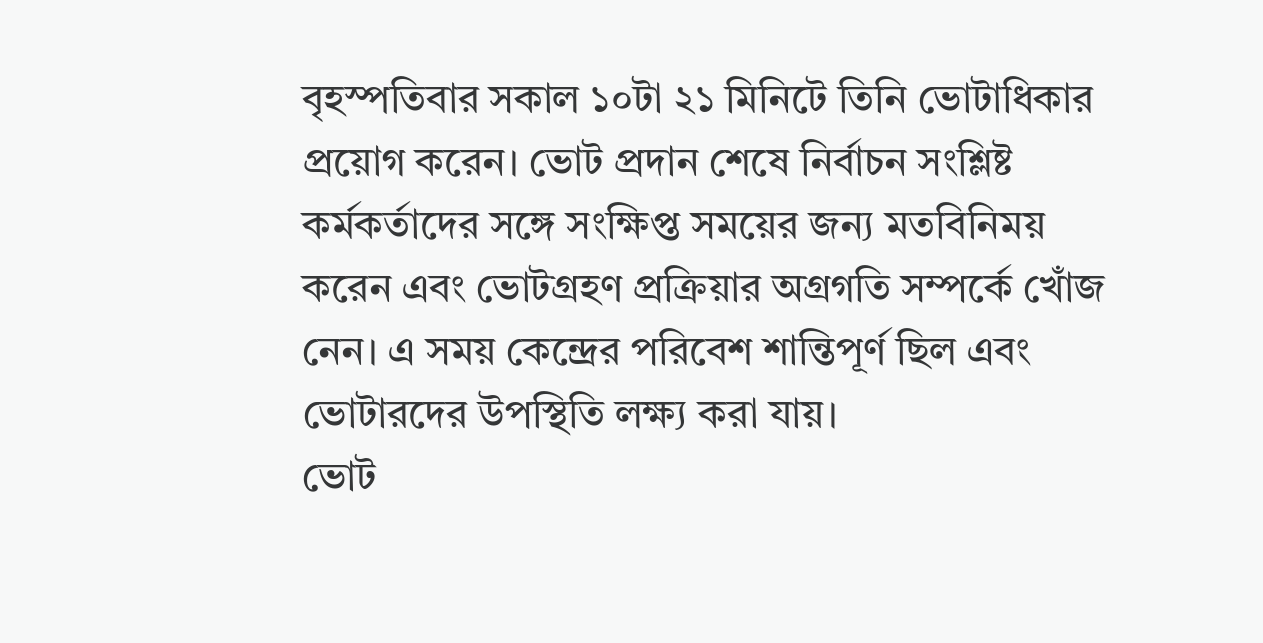বৃহস্পতিবার সকাল ১০টা ২১ মিনিটে তিনি ভোটাধিকার প্রয়োগ করেন। ভোট প্রদান শেষে নির্বাচন সংশ্লিষ্ট কর্মকর্তাদের সঙ্গে সংক্ষিপ্ত সময়ের জন্য মতবিনিময় করেন এবং ভোটগ্রহণ প্রক্রিয়ার অগ্রগতি সম্পর্কে খোঁজ নেন। এ সময় কেন্দ্রের পরিবেশ শান্তিপূর্ণ ছিল এবং ভোটারদের উপস্থিতি লক্ষ্য করা যায়।
ভোট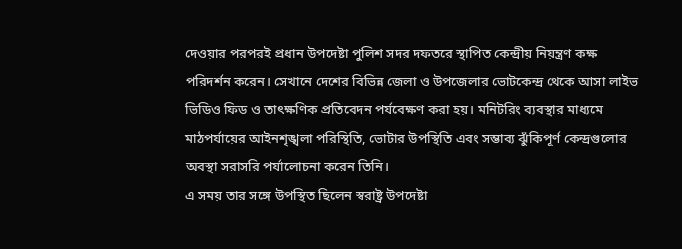দেওয়ার পরপরই প্রধান উপদেষ্টা পুলিশ সদর দফতরে স্থাপিত কেন্দ্রীয় নিয়ন্ত্রণ কক্ষ পরিদর্শন করেন। সেখানে দেশের বিভিন্ন জেলা ও উপজেলার ভোটকেন্দ্র থেকে আসা লাইভ ভিডিও ফিড ও তাৎক্ষণিক প্রতিবেদন পর্যবেক্ষণ করা হয়। মনিটরিং ব্যবস্থার মাধ্যমে মাঠপর্যায়ের আইনশৃঙ্খলা পরিস্থিতি, ভোটার উপস্থিতি এবং সম্ভাব্য ঝুঁকিপূর্ণ কেন্দ্রগুলোর অবস্থা সরাসরি পর্যালোচনা করেন তিনি।
এ সময় তার সঙ্গে উপস্থিত ছিলেন স্বরাষ্ট্র উপদেষ্টা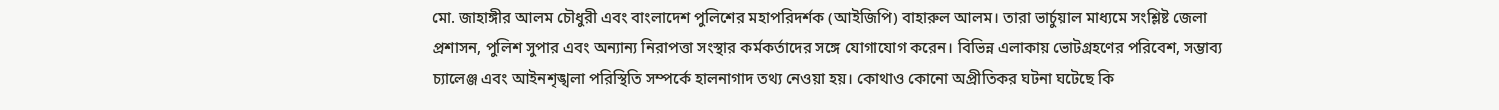মো. জাহাঙ্গীর আলম চৌধুরী এবং বাংলাদেশ পুলিশের মহাপরিদর্শক (আইজিপি) বাহারুল আলম। তারা ভার্চুয়াল মাধ্যমে সংশ্লিষ্ট জেলা প্রশাসন, পুলিশ সুপার এবং অন্যান্য নিরাপত্তা সংস্থার কর্মকর্তাদের সঙ্গে যোগাযোগ করেন। বিভিন্ন এলাকায় ভোটগ্রহণের পরিবেশ, সম্ভাব্য চ্যালেঞ্জ এবং আইনশৃঙ্খলা পরিস্থিতি সম্পর্কে হালনাগাদ তথ্য নেওয়া হয়। কোথাও কোনো অপ্রীতিকর ঘটনা ঘটেছে কি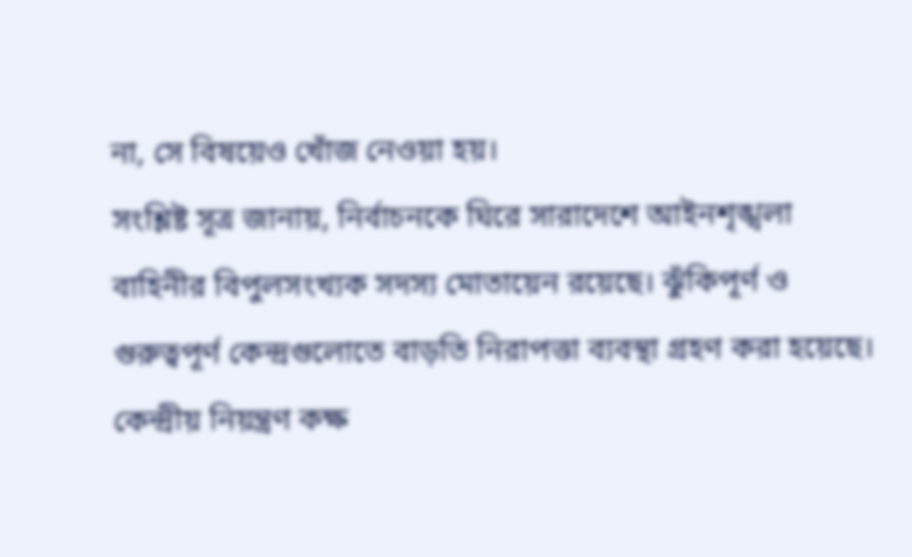না, সে বিষয়েও খোঁজ নেওয়া হয়।
সংশ্লিষ্ট সূত্র জানায়, নির্বাচনকে ঘিরে সারাদেশে আইনশৃঙ্খলা বাহিনীর বিপুলসংখ্যক সদস্য মোতায়েন রয়েছে। ঝুঁকিপূর্ণ ও গুরুত্বপূর্ণ কেন্দ্রগুলোতে বাড়তি নিরাপত্তা ব্যবস্থা গ্রহণ করা হয়েছে। কেন্দ্রীয় নিয়ন্ত্রণ কক্ষ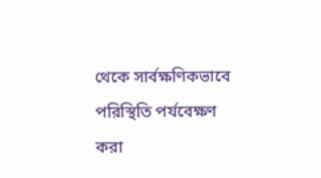থেকে সার্বক্ষণিকভাবে পরিস্থিতি পর্যবেক্ষণ করা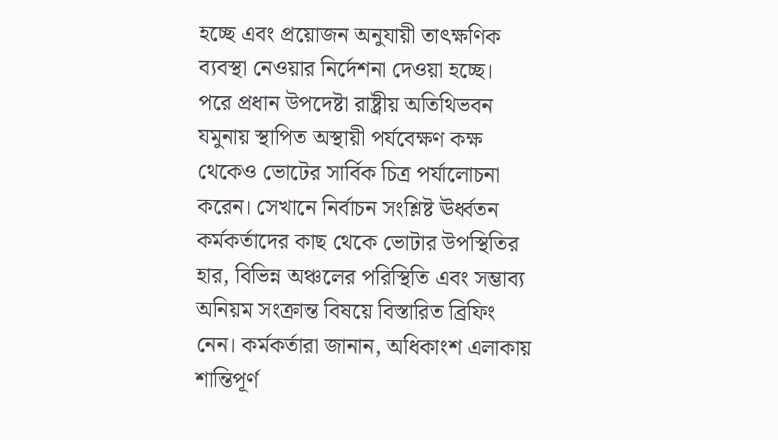হচ্ছে এবং প্রয়োজন অনুযায়ী তাৎক্ষণিক ব্যবস্থা নেওয়ার নির্দেশনা দেওয়া হচ্ছে।
পরে প্রধান উপদেষ্টা রাষ্ট্রীয় অতিথিভবন যমুনায় স্থাপিত অস্থায়ী পর্যবেক্ষণ কক্ষ থেকেও ভোটের সার্বিক চিত্র পর্যালোচনা করেন। সেখানে নির্বাচন সংশ্লিষ্ট ঊর্ধ্বতন কর্মকর্তাদের কাছ থেকে ভোটার উপস্থিতির হার, বিভিন্ন অঞ্চলের পরিস্থিতি এবং সম্ভাব্য অনিয়ম সংক্রান্ত বিষয়ে বিস্তারিত ব্রিফিং নেন। কর্মকর্তারা জানান, অধিকাংশ এলাকায় শান্তিপূর্ণ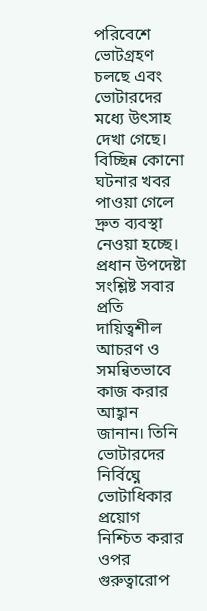পরিবেশে ভোটগ্রহণ চলছে এবং ভোটারদের মধ্যে উৎসাহ দেখা গেছে। বিচ্ছিন্ন কোনো ঘটনার খবর পাওয়া গেলে দ্রুত ব্যবস্থা নেওয়া হচ্ছে।
প্রধান উপদেষ্টা সংশ্লিষ্ট সবার প্রতি দায়িত্বশীল আচরণ ও সমন্বিতভাবে কাজ করার আহ্বান জানান। তিনি ভোটারদের নির্বিঘ্নে ভোটাধিকার প্রয়োগ নিশ্চিত করার ওপর গুরুত্বারোপ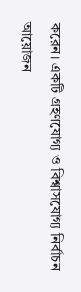করেন। একটি গ্রহণযোগ্য ও বিশ্বাসযোগ্য নির্বাচন আয়োজন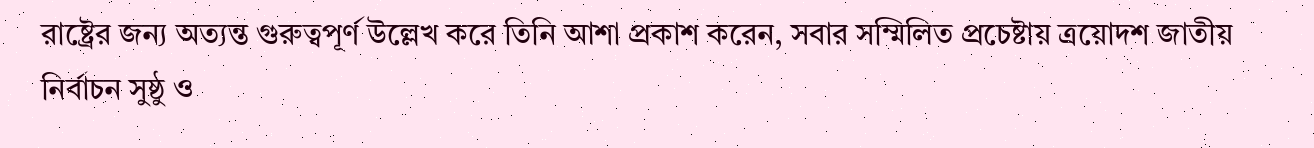রাষ্ট্রের জন্য অত্যন্ত গুরুত্বপূর্ণ উল্লেখ করে তিনি আশা প্রকাশ করেন, সবার সম্মিলিত প্রচেষ্টায় ত্রয়োদশ জাতীয় নির্বাচন সুষ্ঠু ও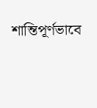শান্তিপূর্ণভাবে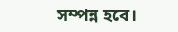সম্পন্ন হবে।